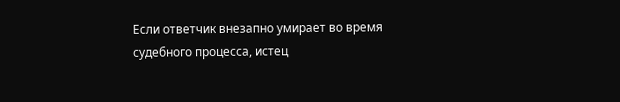Если ответчик внезапно умирает во время судебного процесса, истец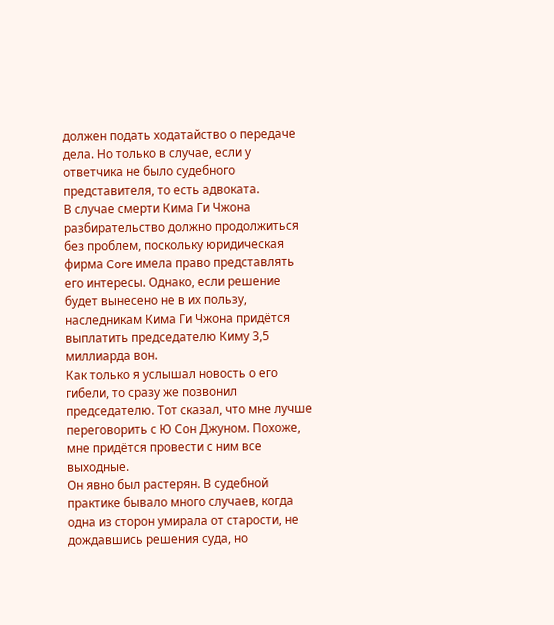должен подать ходатайство о передаче дела. Но только в случае, если у ответчика не было судебного представителя, то есть адвоката.
В случае смерти Кима Ги Чжона разбирательство должно продолжиться без проблем, поскольку юридическая фирма Core имела право представлять его интересы. Однако, если решение будет вынесено не в их пользу, наследникам Кима Ги Чжона придётся выплатить председателю Киму 3,5 миллиарда вон.
Как только я услышал новость о его гибели, то сразу же позвонил председателю. Тот сказал, что мне лучше переговорить с Ю Сон Джуном. Похоже, мне придётся провести с ним все выходные.
Он явно был растерян. В судебной практике бывало много случаев, когда одна из сторон умирала от старости, не дождавшись решения суда, но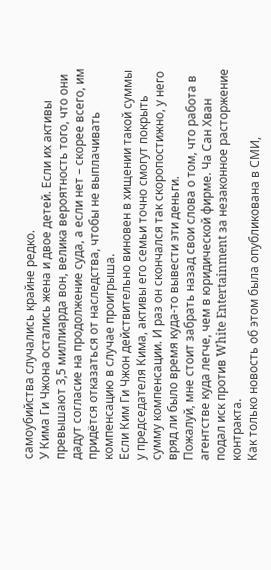самоубийства случались крайне редко.
У Кима Ги Чжона остались жена и двое детей. Если их активы превышают 3,5 миллиарда вон, велика вероятность того, что они дадут согласие на продолжение суда, а если нет – скорее всего, им придётся отказаться от наследства, чтобы не выплачивать компенсацию в случае проигрыша.
Если Ким Ги Чжон действительно виновен в хищении такой суммы у председателя Кима, активы его семьи точно смогут покрыть сумму компенсации. И раз он скончался так скоропостижно, у него вряд ли было время куда-то вывести эти деньги.
Пожалуй, мне стоит забрать назад свои слова о том, что работа в агентстве куда легче, чем в юридической фирме. Ча Сан Хван подал иск против White Entertainment за незаконное расторжение контракта.
Как только новость об этом была опубликована в СМИ,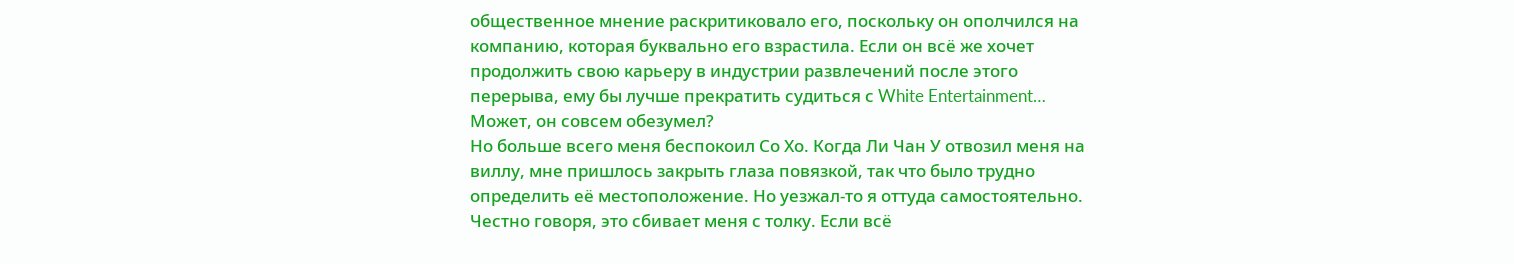общественное мнение раскритиковало его, поскольку он ополчился на компанию, которая буквально его взрастила. Если он всё же хочет продолжить свою карьеру в индустрии развлечений после этого перерыва, ему бы лучше прекратить судиться с White Entertainment… Может, он совсем обезумел?
Но больше всего меня беспокоил Со Хо. Когда Ли Чан У отвозил меня на виллу, мне пришлось закрыть глаза повязкой, так что было трудно определить её местоположение. Но уезжал-то я оттуда самостоятельно. Честно говоря, это сбивает меня с толку. Если всё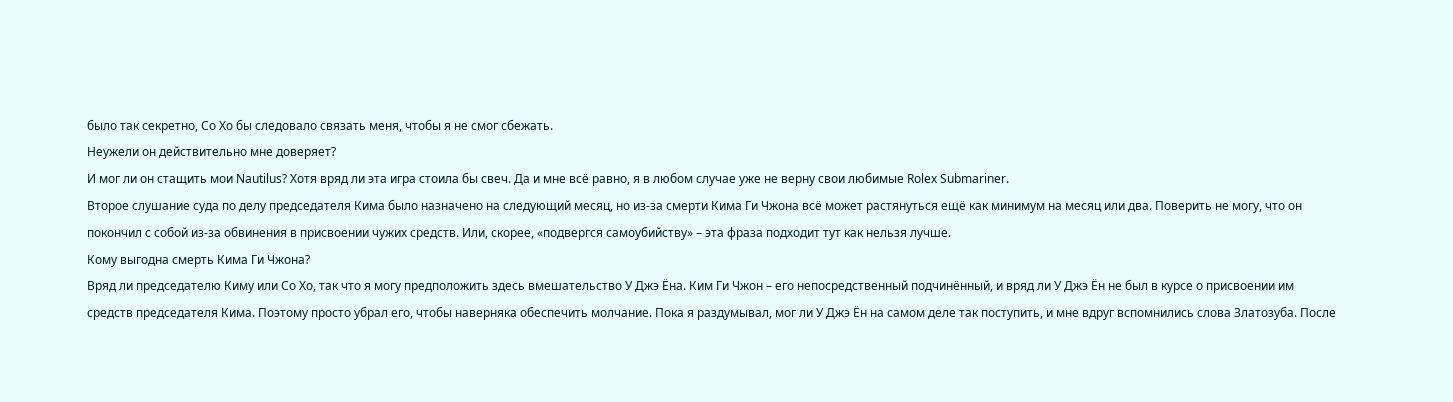было так секретно, Со Хо бы следовало связать меня, чтобы я не смог сбежать.
Неужели он действительно мне доверяет?
И мог ли он стащить мои Nautilus? Хотя вряд ли эта игра стоила бы свеч. Да и мне всё равно, я в любом случае уже не верну свои любимые Rolex Submariner.
Второе слушание суда по делу председателя Кима было назначено на следующий месяц, но из-за смерти Кима Ги Чжона всё может растянуться ещё как минимум на месяц или два. Поверить не могу, что он покончил с собой из-за обвинения в присвоении чужих средств. Или, скорее, «подвергся самоубийству» – эта фраза подходит тут как нельзя лучше.
Кому выгодна смерть Кима Ги Чжона?
Вряд ли председателю Киму или Со Хо, так что я могу предположить здесь вмешательство У Джэ Ёна. Ким Ги Чжон – его непосредственный подчинённый, и вряд ли У Джэ Ён не был в курсе о присвоении им средств председателя Кима. Поэтому просто убрал его, чтобы наверняка обеспечить молчание. Пока я раздумывал, мог ли У Джэ Ён на самом деле так поступить, и мне вдруг вспомнились слова Златозуба. После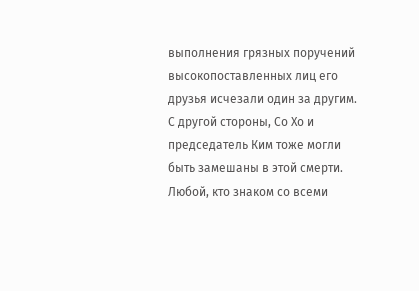выполнения грязных поручений высокопоставленных лиц его друзья исчезали один за другим.
С другой стороны, Со Хо и председатель Ким тоже могли быть замешаны в этой смерти. Любой, кто знаком со всеми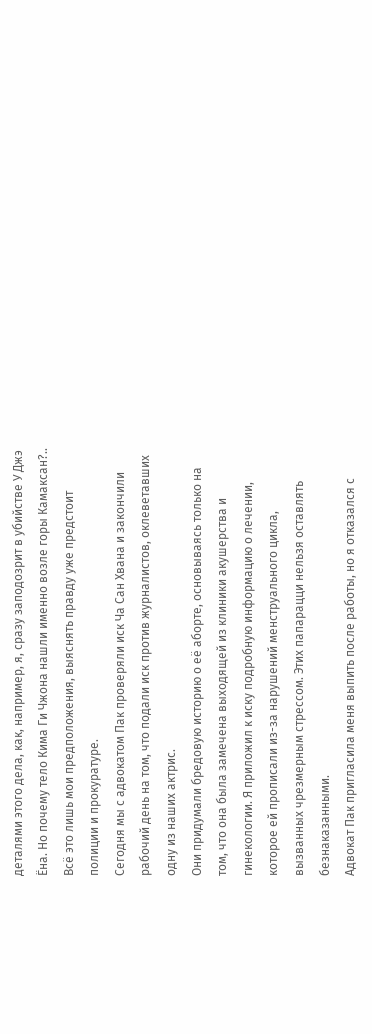деталями этого дела, как, например, я, сразу заподозрит в убийстве У Джэ Ёна. Но почему тело Кима Ги Чжона нашли именно возле горы Камаксан?..
Всё это лишь мои предположения, выяснять правду уже предстоит полиции и прокуратуре.
Сегодня мы с адвокатом Пак проверяли иск Ча Сан Хвана и закончили рабочий день на том, что подали иск против журналистов, оклеветавших одну из наших актрис.
Они придумали бредовую историю о её аборте, основываясь только на том, что она была замечена выходящей из клиники акушерства и гинекологии. Я приложил к иску подробную информацию о лечении, которое ей прописали из-за нарушений менструального цикла, вызванных чрезмерным стрессом. Этих папарацци нельзя оставлять безнаказанными.
Адвокат Пак пригласила меня выпить после работы, но я отказался с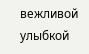вежливой улыбкой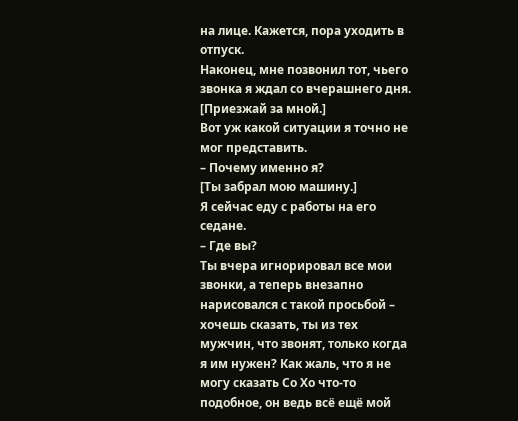на лице. Кажется, пора уходить в отпуск.
Наконец, мне позвонил тот, чьего звонка я ждал со вчерашнего дня.
[Приезжай за мной.]
Вот уж какой ситуации я точно не мог представить.
– Почему именно я?
[Ты забрал мою машину.]
Я сейчас еду с работы на его седане.
– Где вы?
Ты вчера игнорировал все мои звонки, а теперь внезапно нарисовался с такой просьбой – хочешь сказать, ты из тех мужчин, что звонят, только когда я им нужен? Как жаль, что я не могу сказать Со Хо что-то подобное, он ведь всё ещё мой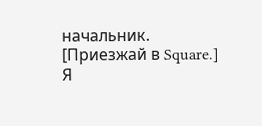начальник.
[Приезжай в Square.]
Я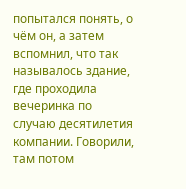попытался понять, о чём он, а затем вспомнил, что так называлось здание, где проходила вечеринка по случаю десятилетия компании. Говорили, там потом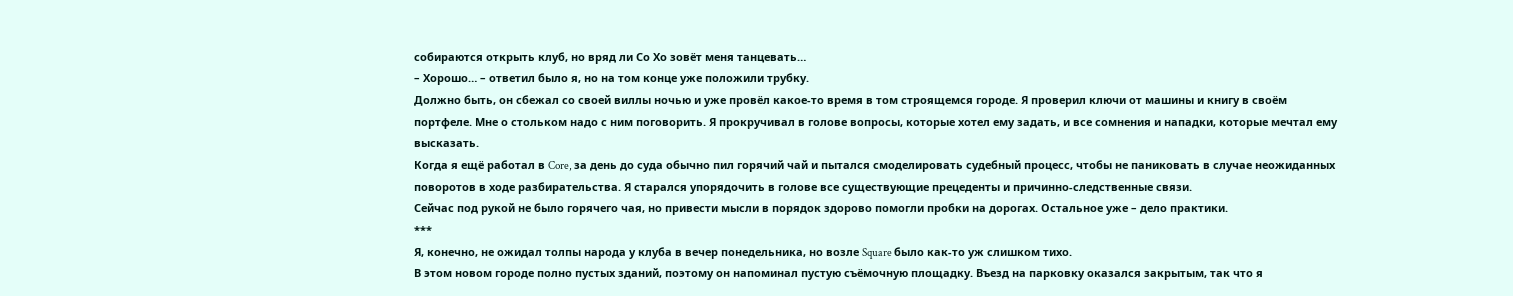собираются открыть клуб, но вряд ли Со Хо зовёт меня танцевать…
– Хорошо… – ответил было я, но на том конце уже положили трубку.
Должно быть, он сбежал со своей виллы ночью и уже провёл какое-то время в том строящемся городе. Я проверил ключи от машины и книгу в своём портфеле. Мне о стольком надо с ним поговорить. Я прокручивал в голове вопросы, которые хотел ему задать, и все сомнения и нападки, которые мечтал ему высказать.
Когда я ещё работал в Core, за день до суда обычно пил горячий чай и пытался смоделировать судебный процесс, чтобы не паниковать в случае неожиданных поворотов в ходе разбирательства. Я старался упорядочить в голове все существующие прецеденты и причинно-следственные связи.
Сейчас под рукой не было горячего чая, но привести мысли в порядок здорово помогли пробки на дорогах. Остальное уже – дело практики.
***
Я, конечно, не ожидал толпы народа у клуба в вечер понедельника, но возле Square было как-то уж слишком тихо.
В этом новом городе полно пустых зданий, поэтому он напоминал пустую съёмочную площадку. Въезд на парковку оказался закрытым, так что я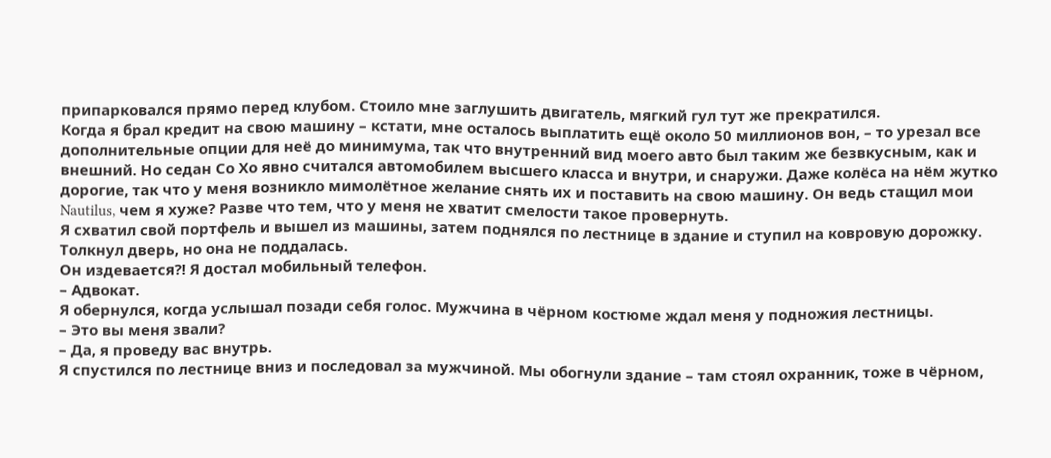припарковался прямо перед клубом. Стоило мне заглушить двигатель, мягкий гул тут же прекратился.
Когда я брал кредит на свою машину – кстати, мне осталось выплатить ещё около 50 миллионов вон, – то урезал все дополнительные опции для неё до минимума, так что внутренний вид моего авто был таким же безвкусным, как и внешний. Но седан Со Хо явно считался автомобилем высшего класса и внутри, и снаружи. Даже колёса на нём жутко дорогие, так что у меня возникло мимолётное желание снять их и поставить на свою машину. Он ведь стащил мои Nautilus, чем я хуже? Разве что тем, что у меня не хватит смелости такое провернуть.
Я схватил свой портфель и вышел из машины, затем поднялся по лестнице в здание и ступил на ковровую дорожку. Толкнул дверь, но она не поддалась.
Он издевается?! Я достал мобильный телефон.
– Адвокат.
Я обернулся, когда услышал позади себя голос. Мужчина в чёрном костюме ждал меня у подножия лестницы.
– Это вы меня звали?
– Да, я проведу вас внутрь.
Я спустился по лестнице вниз и последовал за мужчиной. Мы обогнули здание – там стоял охранник, тоже в чёрном,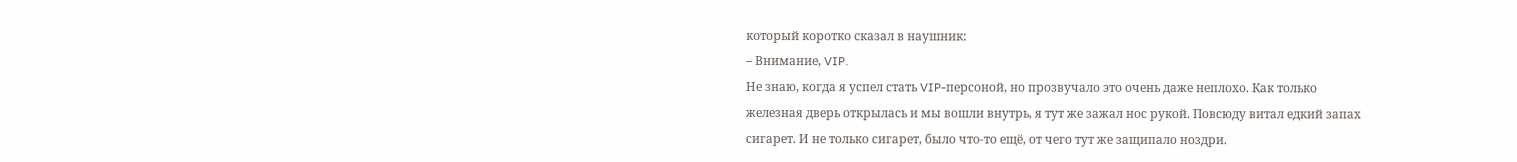который коротко сказал в наушник:
– Внимание, VIP.
Не знаю, когда я успел стать VIP-персоной, но прозвучало это очень даже неплохо. Как только железная дверь открылась и мы вошли внутрь, я тут же зажал нос рукой. Повсюду витал едкий запах сигарет. И не только сигарет, было что-то ещё, от чего тут же защипало ноздри.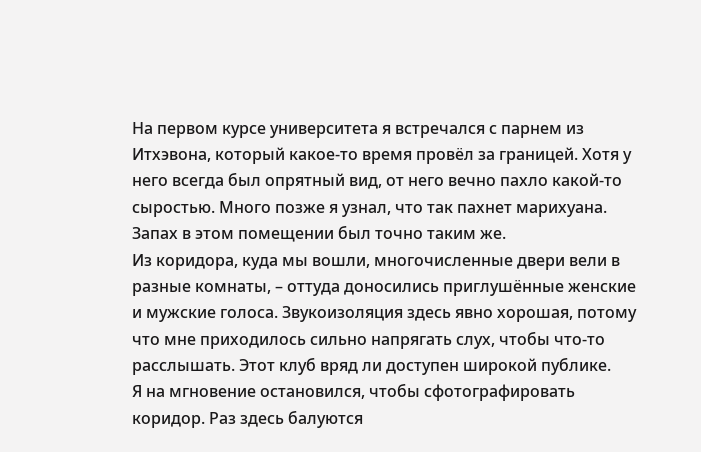На первом курсе университета я встречался с парнем из Итхэвона, который какое-то время провёл за границей. Хотя у него всегда был опрятный вид, от него вечно пахло какой-то сыростью. Много позже я узнал, что так пахнет марихуана. Запах в этом помещении был точно таким же.
Из коридора, куда мы вошли, многочисленные двери вели в разные комнаты, – оттуда доносились приглушённые женские и мужские голоса. Звукоизоляция здесь явно хорошая, потому что мне приходилось сильно напрягать слух, чтобы что-то расслышать. Этот клуб вряд ли доступен широкой публике.
Я на мгновение остановился, чтобы сфотографировать коридор. Раз здесь балуются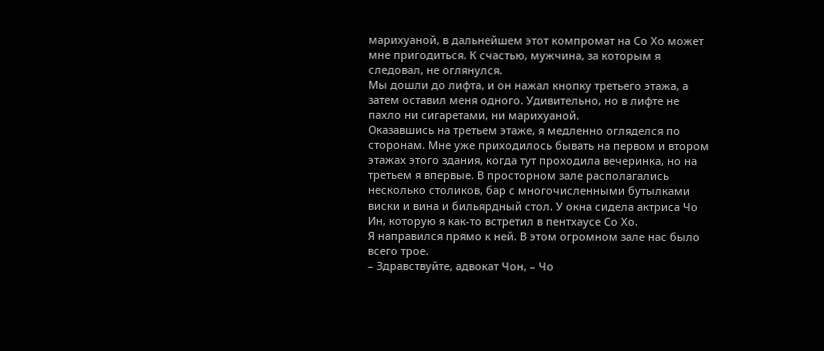марихуаной, в дальнейшем этот компромат на Со Хо может мне пригодиться. К счастью, мужчина, за которым я следовал, не оглянулся.
Мы дошли до лифта, и он нажал кнопку третьего этажа, а затем оставил меня одного. Удивительно, но в лифте не пахло ни сигаретами, ни марихуаной.
Оказавшись на третьем этаже, я медленно огляделся по сторонам. Мне уже приходилось бывать на первом и втором этажах этого здания, когда тут проходила вечеринка, но на третьем я впервые. В просторном зале располагались несколько столиков, бар с многочисленными бутылками виски и вина и бильярдный стол. У окна сидела актриса Чо Ин, которую я как-то встретил в пентхаусе Со Хо.
Я направился прямо к ней. В этом огромном зале нас было всего трое.
– Здравствуйте, адвокат Чон, – Чо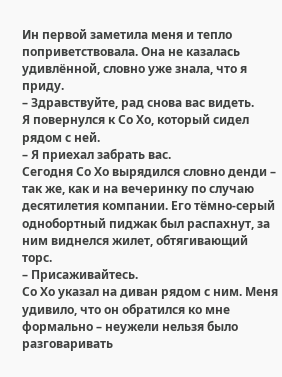Ин первой заметила меня и тепло поприветствовала. Она не казалась удивлённой, словно уже знала, что я приду.
– Здравствуйте, рад снова вас видеть.
Я повернулся к Со Хо, который сидел рядом с ней.
– Я приехал забрать вас.
Сегодня Со Хо вырядился словно денди – так же, как и на вечеринку по случаю десятилетия компании. Его тёмно-серый однобортный пиджак был распахнут, за ним виднелся жилет, обтягивающий торс.
– Присаживайтесь.
Со Хо указал на диван рядом с ним. Меня удивило, что он обратился ко мне формально – неужели нельзя было разговаривать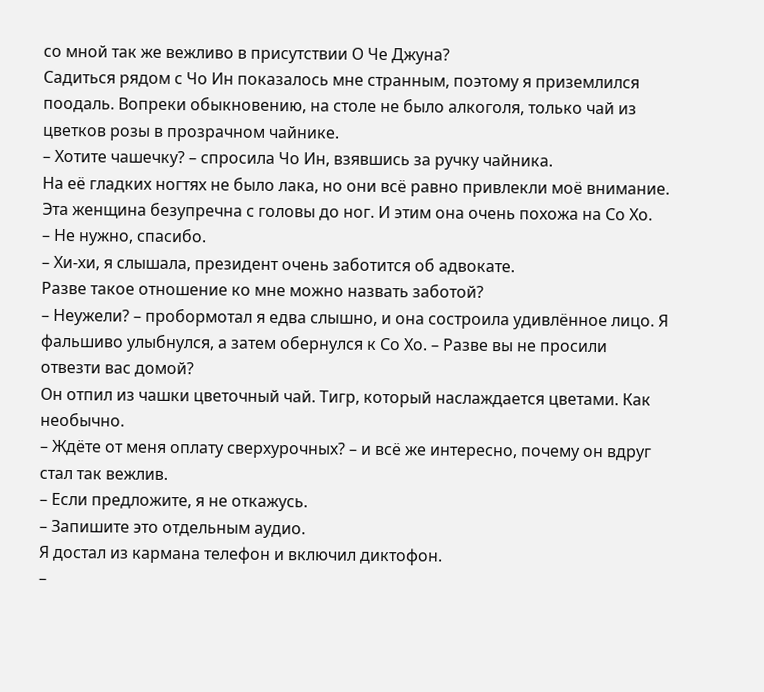со мной так же вежливо в присутствии О Че Джуна?
Садиться рядом с Чо Ин показалось мне странным, поэтому я приземлился поодаль. Вопреки обыкновению, на столе не было алкоголя, только чай из цветков розы в прозрачном чайнике.
– Хотите чашечку? – спросила Чо Ин, взявшись за ручку чайника.
На её гладких ногтях не было лака, но они всё равно привлекли моё внимание. Эта женщина безупречна с головы до ног. И этим она очень похожа на Со Хо.
– Не нужно, спасибо.
– Хи-хи, я слышала, президент очень заботится об адвокате.
Разве такое отношение ко мне можно назвать заботой?
– Неужели? – пробормотал я едва слышно, и она состроила удивлённое лицо. Я фальшиво улыбнулся, а затем обернулся к Со Хо. – Разве вы не просили отвезти вас домой?
Он отпил из чашки цветочный чай. Тигр, который наслаждается цветами. Как необычно.
– Ждёте от меня оплату сверхурочных? – и всё же интересно, почему он вдруг стал так вежлив.
– Если предложите, я не откажусь.
– Запишите это отдельным аудио.
Я достал из кармана телефон и включил диктофон.
–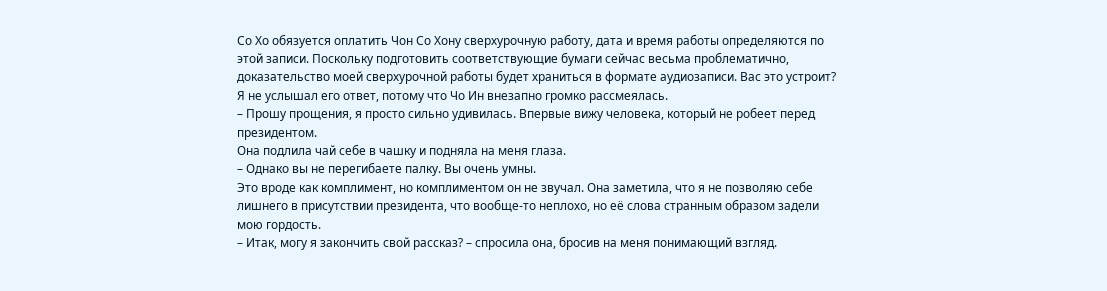Со Хо обязуется оплатить Чон Со Хону сверхурочную работу, дата и время работы определяются по этой записи. Поскольку подготовить соответствующие бумаги сейчас весьма проблематично, доказательство моей сверхурочной работы будет храниться в формате аудиозаписи. Вас это устроит?
Я не услышал его ответ, потому что Чо Ин внезапно громко рассмеялась.
– Прошу прощения, я просто сильно удивилась. Впервые вижу человека, который не робеет перед президентом.
Она подлила чай себе в чашку и подняла на меня глаза.
– Однако вы не перегибаете палку. Вы очень умны.
Это вроде как комплимент, но комплиментом он не звучал. Она заметила, что я не позволяю себе лишнего в присутствии президента, что вообще-то неплохо, но её слова странным образом задели мою гордость.
– Итак, могу я закончить свой рассказ? – спросила она, бросив на меня понимающий взгляд.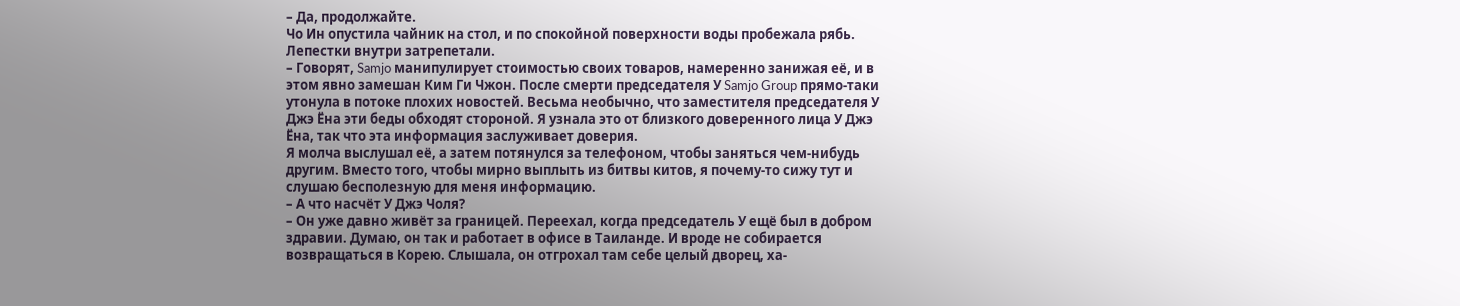– Да, продолжайте.
Чо Ин опустила чайник на стол, и по спокойной поверхности воды пробежала рябь. Лепестки внутри затрепетали.
– Говорят, Samjo манипулирует стоимостью своих товаров, намеренно занижая её, и в этом явно замешан Ким Ги Чжон. После смерти председателя У Samjo Group прямо-таки утонула в потоке плохих новостей. Весьма необычно, что заместителя председателя У Джэ Ёна эти беды обходят стороной. Я узнала это от близкого доверенного лица У Джэ Ёна, так что эта информация заслуживает доверия.
Я молча выслушал её, а затем потянулся за телефоном, чтобы заняться чем-нибудь другим. Вместо того, чтобы мирно выплыть из битвы китов, я почему-то сижу тут и слушаю бесполезную для меня информацию.
– А что насчёт У Джэ Чоля?
– Он уже давно живёт за границей. Переехал, когда председатель У ещё был в добром здравии. Думаю, он так и работает в офисе в Таиланде. И вроде не собирается возвращаться в Корею. Слышала, он отгрохал там себе целый дворец, ха-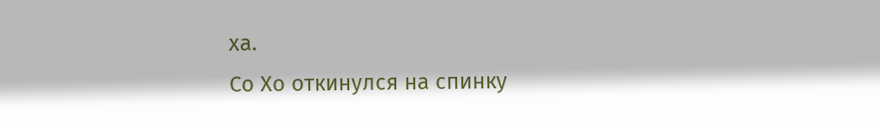ха.
Со Хо откинулся на спинку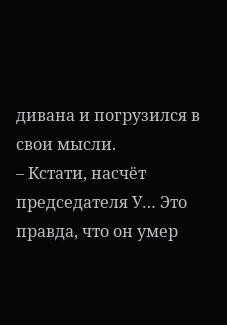дивана и погрузился в свои мысли.
– Кстати, насчёт председателя У… Это правда, что он умер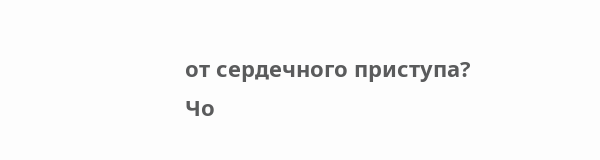от сердечного приступа?
Чо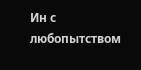Ин с любопытством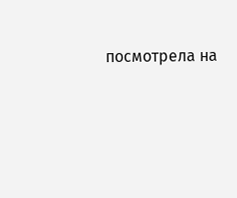посмотрела на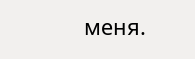меня.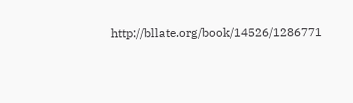http://bllate.org/book/14526/1286771